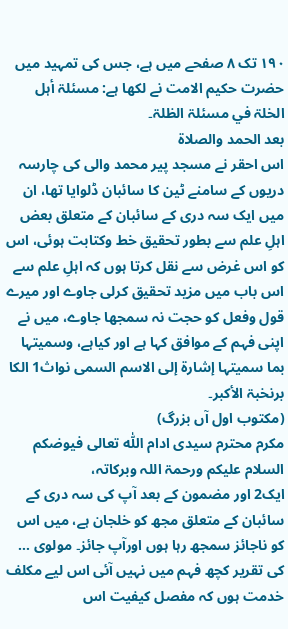۱۹۰ تک ۸ صفحے میں ہے، جس کی تمہید میں حضرت حکیم الامت نے لکھا ہے: مسئلۃ أہل الخلۃ في مسئلۃ الظلۃ۔
بعد الحمد والصلاۃ
اس احقر نے مسجد پیر محمد والی کی چارسہ دریوں کے سامنے ٹین کا سائبان ڈلوایا تھا، ان میں ایک سہ دری کے سائبان کے متعلق بعض اہلِ علم سے بطور تحقیق خط وکتابت ہوئی، اس کو اس غرض سے نقل کرتا ہوں کہ اہلِ علم سے اس باب میں مزید تحقیق کرلی جاوے اور میرے قول وفعل کو حجت نہ سمجھا جاوے، میں نے اپنی فہم کے موافق کہا ہے اور کیاہے، وسمیتہا بما سمیتہا إشارۃ إلی الاسم السمی نواث1 الکا برنخبۃ الأکبر۔
(مکتوب اول آں بزرگ)
مکرم محترم سیدی ادام اللّٰہ تعالی فیوضکم
السلام علیکم ورحمۃ اللہ وبرکاتہ،
ایک2 اور مضمون کے بعد آپ کی سہ دری کے سائبان کے متعلق مجھ کو خلجان ہے، میں اس کو ناجائز سمجھ رہا ہوں اورآپ جائز۔ مولوی … کی تقریر کچھ فہم میں نہیں آئی اس لیے مکلف خدمت ہوں کہ مفصل کیفیت اس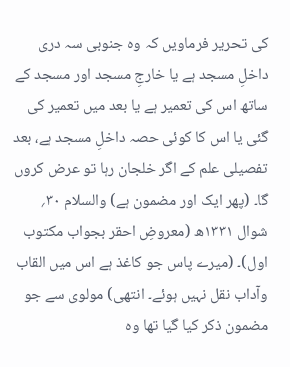کی تحریر فرماویں کہ وہ جنوبی سہ دری داخلِ مسجد ہے یا خارجِ مسجد اور مسجد کے ساتھ اس کی تعمیر ہے یا بعد میں تعمیر کی گئی یا اس کا کوئی حصہ داخلِ مسجد ہے، بعد تفصیلی علم کے اگر خلجان رہا تو عرض کروں گا۔ (پھر ایک اور مضمون ہے) والسلام ۳۰؍ شوال ۱۳۳۱ھ (معروضِ احقر بجواب مکتوب اول)۔ (میرے پاس جو کاغذ ہے اس میں القاب وآداب نقل نہیں ہوئے۔ انتھی) مولوی سے جو مضمون ذکر کیا گیا تھا وہ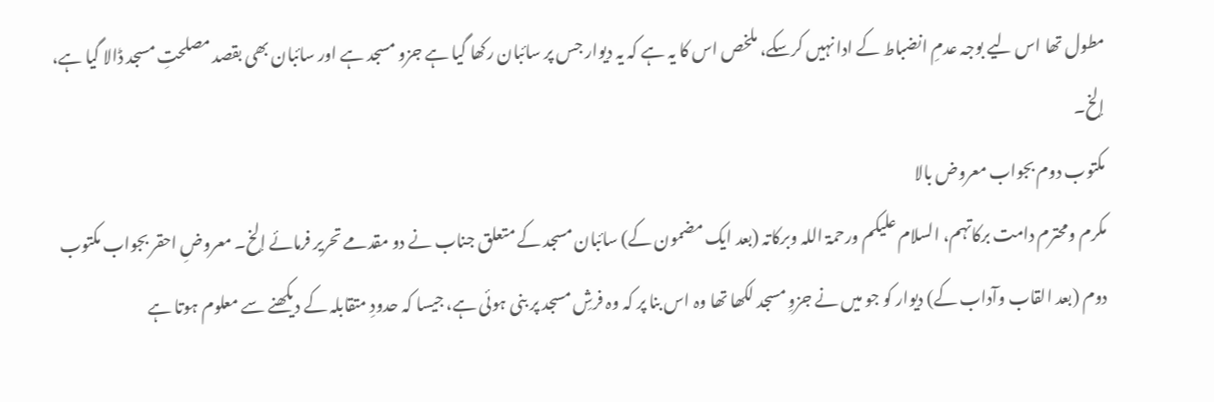مطول تھا اس لیے بوجہ عدمِ انضباط کے ادا نہیں کرسکے، ملخص اس کا یہ ہے کہ یہ دیوار جس پر سائبان رکھا گیا ہے جزو مسجد ہے اور سائبان بھی بقصد مصلحتِ مسجد ڈالا گیا ہے، إلخ۔
مکتوب دوم بجواب معروض بالا
مکرم ومحترم دامت برکاتہم، السلام علیکم ورحمۃ اللہ وبرکاتہ (بعد ایک مضمون کے) سائبان مسجد کے متعلق جناب نے دو مقدمے تحریر فرمائے إلخ۔ معروضِ احقر بجواب مکتوب دوم (بعد القاب وآداب کے) دیوار کو جو میں نے جزوِ مسجد لکھا تھا وہ اس بنا پر کہ وہ فرشِ مسجد پر بنی ہوئی ہے، جیسا کہ حدودِ متقابلہ کے دیکھنے سے معلوم ہوتا ہے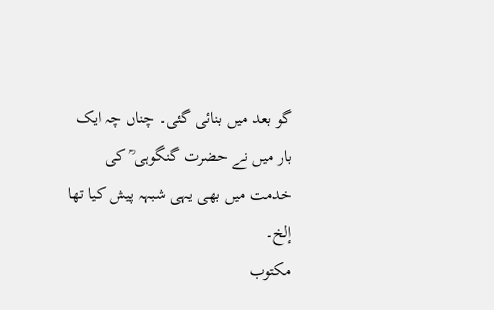گو بعد میں بنائی گئی۔ چناں چہ ایک بار میں نے حضرت گنگوہی ؒ کی خدمت میں بھی یہی شبہہ پیش کیا تھا إلخ۔
مکتوب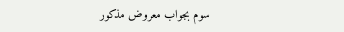سوم بجواب معروض مذکور